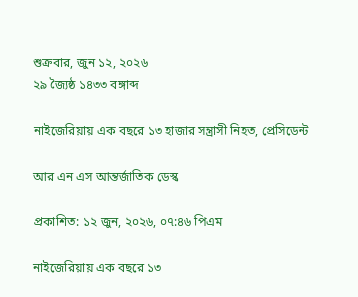শুক্রবার, জুন ১২, ২০২৬
২৯ জ্যৈষ্ঠ ১৪৩৩ বঙ্গাব্দ

নাইজেরিয়ায় এক বছরে ১৩ হাজার সন্ত্রাসী নিহত, প্রেসিডেন্ট

আর এন এস আন্তর্জাতিক ডেস্ক

প্রকাশিত: ১২ জুন, ২০২৬, ০৭:৪৬ পিএম

নাইজেরিয়ায় এক বছরে ১৩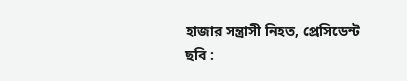হাজার সন্ত্রাসী নিহত, প্রেসিডেন্ট
ছবি :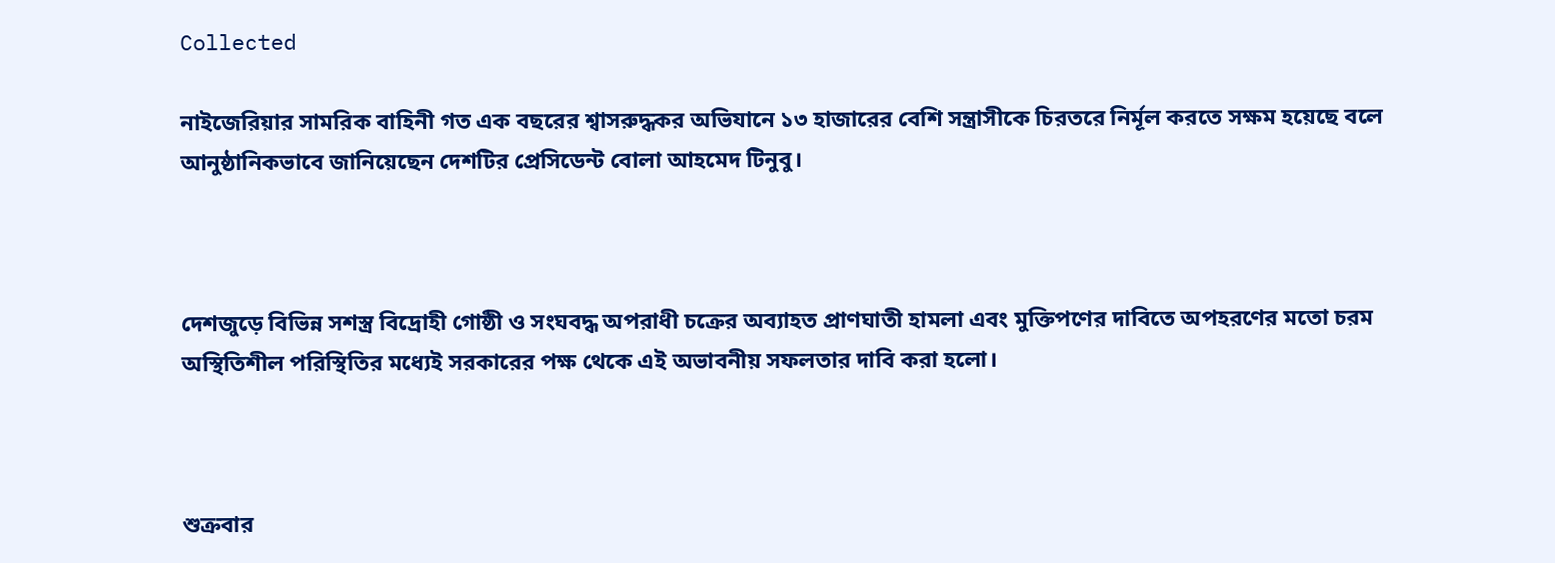Collected

নাইজেরিয়ার সামরিক বাহিনী গত এক বছরের শ্বাসরুদ্ধকর অভিযানে ১৩ হাজারের বেশি সন্ত্রাসীকে চিরতরে নির্মূল করতে সক্ষম হয়েছে বলে আনুষ্ঠানিকভাবে জানিয়েছেন দেশটির প্রেসিডেন্ট বোলা আহমেদ টিনুবু।



দেশজুড়ে বিভিন্ন সশস্ত্র বিদ্রোহী গোষ্ঠী ও সংঘবদ্ধ অপরাধী চক্রের অব্যাহত প্রাণঘাতী হামলা এবং মুক্তিপণের দাবিতে অপহরণের মতো চরম অস্থিতিশীল পরিস্থিতির মধ্যেই সরকারের পক্ষ থেকে এই অভাবনীয় সফলতার দাবি করা হলো।



শুক্রবার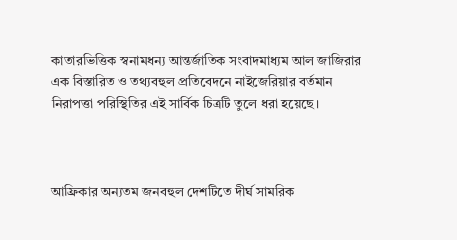কাতারভিত্তিক স্বনামধন্য আন্তর্জাতিক সংবাদমাধ্যম আল জাজিরার এক বিস্তারিত ও তথ্যবহুল প্রতিবেদনে নাইজেরিয়ার বর্তমান নিরাপত্তা পরিস্থিতির এই সার্বিক চিত্রটি তুলে ধরা হয়েছে।



আফ্রিকার অন্যতম জনবহুল দেশটিতে দীর্ঘ সামরিক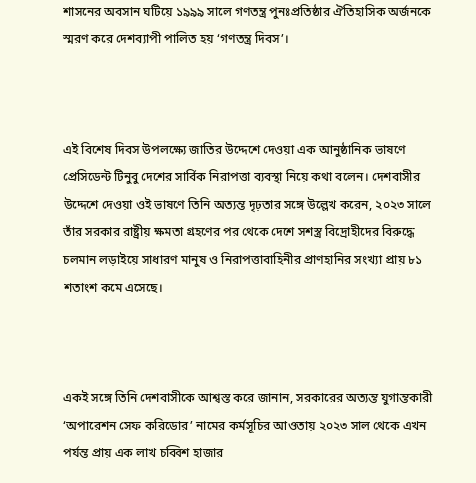শাসনের অবসান ঘটিয়ে ১৯৯৯ সালে গণতন্ত্র পুনঃপ্রতিষ্ঠার ঐতিহাসিক অর্জনকে স্মরণ করে দেশব্যাপী পালিত হয় ‘গণতন্ত্র দিবস’।



এই বিশেষ দিবস উপলক্ষ্যে জাতির উদ্দেশে দেওয়া এক আনুষ্ঠানিক ভাষণে প্রেসিডেন্ট টিনুবু দেশের সার্বিক নিরাপত্তা ব্যবস্থা নিয়ে কথা বলেন। দেশবাসীর উদ্দেশে দেওয়া ওই ভাষণে তিনি অত্যন্ত দৃঢ়তার সঙ্গে উল্লেখ করেন, ২০২৩ সালে তাঁর সরকার রাষ্ট্রীয় ক্ষমতা গ্রহণের পর থেকে দেশে সশস্ত্র বিদ্রোহীদের বিরুদ্ধে চলমান লড়াইয়ে সাধারণ মানুষ ও নিরাপত্তাবাহিনীর প্রাণহানির সংখ্যা প্রায় ৮১ শতাংশ কমে এসেছে।



একই সঙ্গে তিনি দেশবাসীকে আশ্বস্ত করে জানান, সরকারের অত্যন্ত যুগান্তকারী ‘অপারেশন সেফ করিডোর’ নামের কর্মসূচির আওতায় ২০২৩ সাল থেকে এখন পর্যন্ত প্রায় এক লাখ চব্বিশ হাজার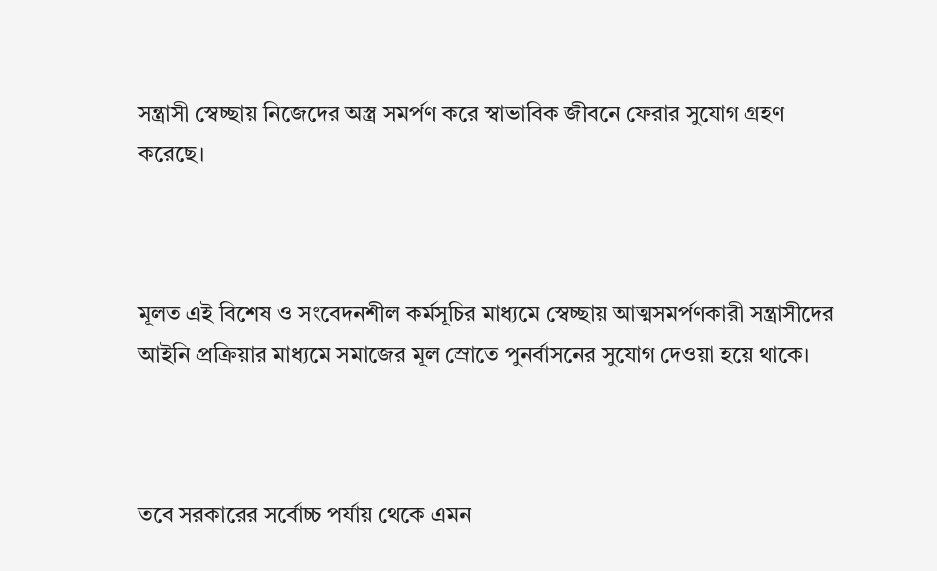সন্ত্রাসী স্বেচ্ছায় নিজেদের অস্ত্র সমর্পণ করে স্বাভাবিক জীবনে ফেরার সুযোগ গ্রহণ করেছে।



মূলত এই বিশেষ ও সংবেদনশীল কর্মসূচির মাধ্যমে স্বেচ্ছায় আত্মসমর্পণকারী সন্ত্রাসীদের আইনি প্রক্রিয়ার মাধ্যমে সমাজের মূল স্রোতে পুনর্বাসনের সুযোগ দেওয়া হয়ে থাকে।



তবে সরকারের সর্বোচ্চ পর্যায় থেকে এমন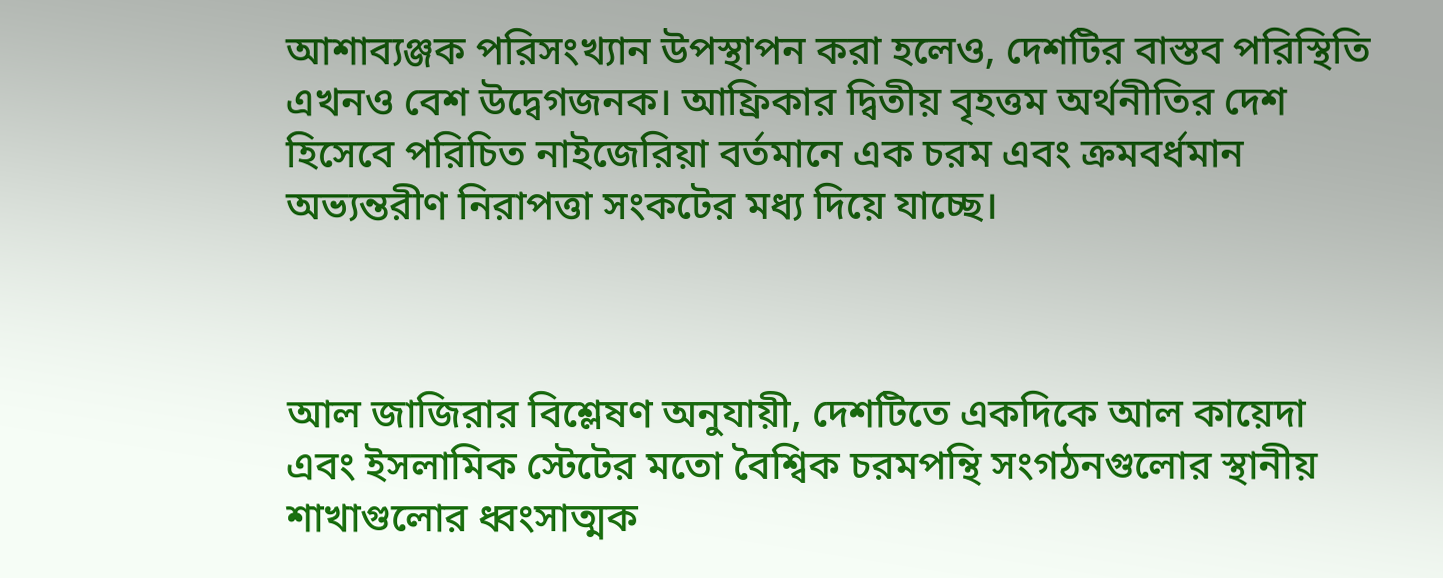আশাব্যঞ্জক পরিসংখ্যান উপস্থাপন করা হলেও, দেশটির বাস্তব পরিস্থিতি এখনও বেশ উদ্বেগজনক। আফ্রিকার দ্বিতীয় বৃহত্তম অর্থনীতির দেশ হিসেবে পরিচিত নাইজেরিয়া বর্তমানে এক চরম এবং ক্রমবর্ধমান অভ্যন্তরীণ নিরাপত্তা সংকটের মধ্য দিয়ে যাচ্ছে।



আল জাজিরার বিশ্লেষণ অনুযায়ী, দেশটিতে একদিকে আল কায়েদা এবং ইসলামিক স্টেটের মতো বৈশ্বিক চরমপন্থি সংগঠনগুলোর স্থানীয় শাখাগুলোর ধ্বংসাত্মক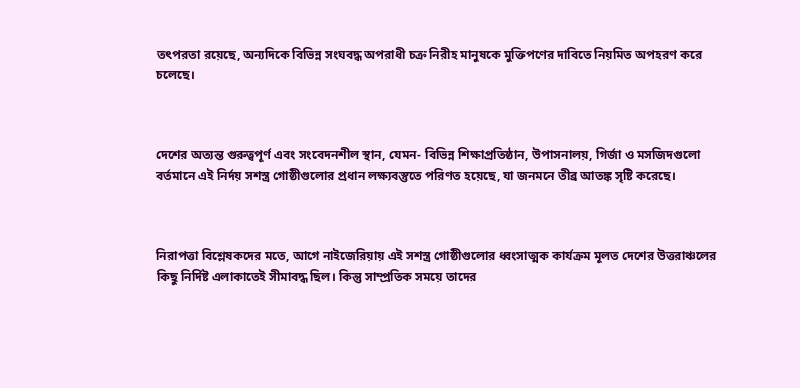তৎপরতা রয়েছে, অন্যদিকে বিভিন্ন সংঘবদ্ধ অপরাধী চক্র নিরীহ মানুষকে মুক্তিপণের দাবিতে নিয়মিত অপহরণ করে চলেছে।



দেশের অত্যন্ত গুরুত্বপূর্ণ এবং সংবেদনশীল স্থান, যেমন- বিভিন্ন শিক্ষাপ্রতিষ্ঠান, উপাসনালয়, গির্জা ও মসজিদগুলো বর্তমানে এই নির্দয় সশস্ত্র গোষ্ঠীগুলোর প্রধান লক্ষ্যবস্তুতে পরিণত হয়েছে, যা জনমনে তীব্র আতঙ্ক সৃষ্টি করেছে।



নিরাপত্তা বিশ্লেষকদের মতে, আগে নাইজেরিয়ায় এই সশস্ত্র গোষ্ঠীগুলোর ধ্বংসাত্মক কার্যক্রম মূলত দেশের উত্তরাঞ্চলের কিছু নির্দিষ্ট এলাকাতেই সীমাবদ্ধ ছিল। কিন্তু সাম্প্রতিক সময়ে তাদের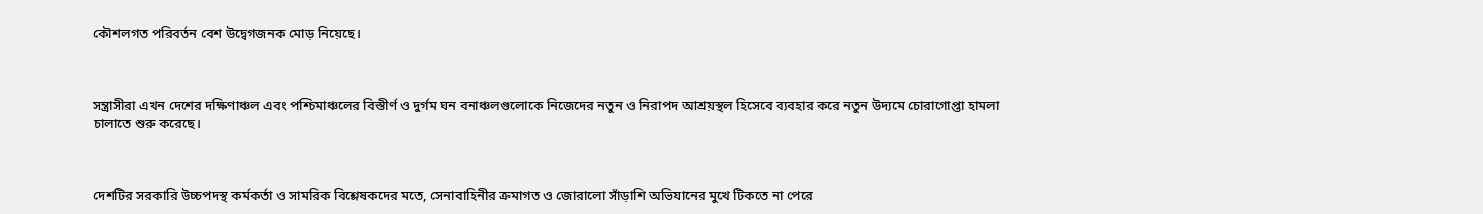কৌশলগত পরিবর্তন বেশ উদ্বেগজনক মোড় নিয়েছে।



সন্ত্রাসীরা এখন দেশের দক্ষিণাঞ্চল এবং পশ্চিমাঞ্চলের বিস্তীর্ণ ও দুর্গম ঘন বনাঞ্চলগুলোকে নিজেদের নতুন ও নিরাপদ আশ্রয়স্থল হিসেবে ব্যবহার করে নতুন উদ্যমে চোরাগোপ্তা হামলা চালাতে শুরু করেছে।



দেশটির সরকারি উচ্চপদস্থ কর্মকর্তা ও সামরিক বিশ্লেষকদের মতে, সেনাবাহিনীর ক্রমাগত ও জোরালো সাঁড়াশি অভিযানের মুখে টিকতে না পেরে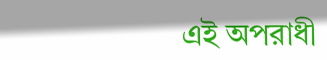এই অপরাধী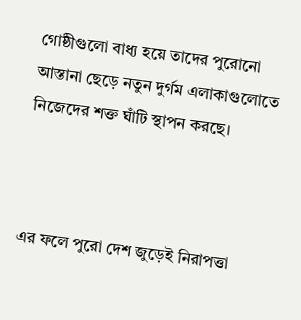গোষ্ঠীগুলো বাধ্য হয়ে তাদের পুরোনো আস্তানা ছেড়ে নতুন দুর্গম এলাকাগুলোতে নিজেদের শক্ত ঘাঁটি স্থাপন করছে।



এর ফলে পুরো দেশ জুড়েই নিরাপত্তা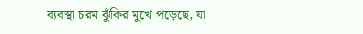ব্যবস্থা চরম ঝুঁকির মুখে পড়েছে, যা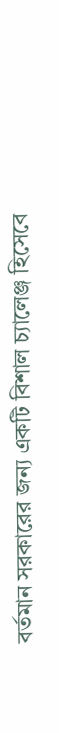বর্তমান সরকারের জন্য একটি বিশাল চ্যালেঞ্জ হিসেবে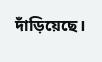দাঁড়িয়েছে।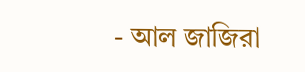- আল জাজিরা